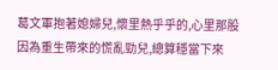葛文軍抱著媳婦兒,懷里熱乎乎的,心里那股因為重生帶來的慌亂勁兒,總算穩當下來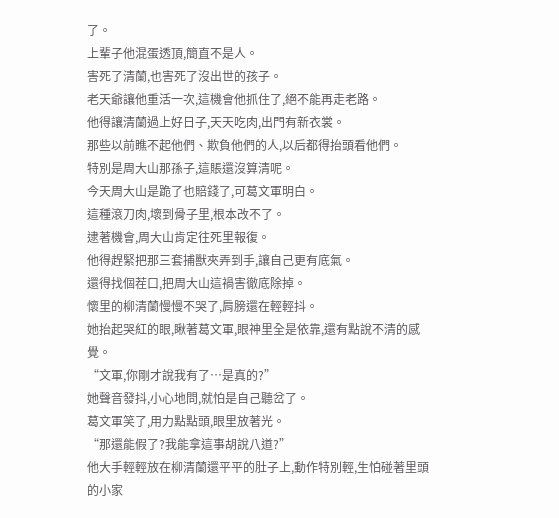了。
上輩子他混蛋透頂,簡直不是人。
害死了清蘭,也害死了沒出世的孩子。
老天爺讓他重活一次,這機會他抓住了,絕不能再走老路。
他得讓清蘭過上好日子,天天吃肉,出門有新衣裳。
那些以前瞧不起他們、欺負他們的人,以后都得抬頭看他們。
特別是周大山那孫子,這賬還沒算清呢。
今天周大山是跪了也賠錢了,可葛文軍明白。
這種滾刀肉,壞到骨子里,根本改不了。
逮著機會,周大山肯定往死里報復。
他得趕緊把那三套捕獸夾弄到手,讓自己更有底氣。
還得找個茬口,把周大山這禍害徹底除掉。
懷里的柳清蘭慢慢不哭了,肩膀還在輕輕抖。
她抬起哭紅的眼,瞅著葛文軍,眼神里全是依靠,還有點說不清的感覺。
“文軍,你剛才說我有了…是真的?”
她聲音發抖,小心地問,就怕是自己聽岔了。
葛文軍笑了,用力點點頭,眼里放著光。
“那還能假了?我能拿這事胡說八道?”
他大手輕輕放在柳清蘭還平平的肚子上,動作特別輕,生怕碰著里頭的小家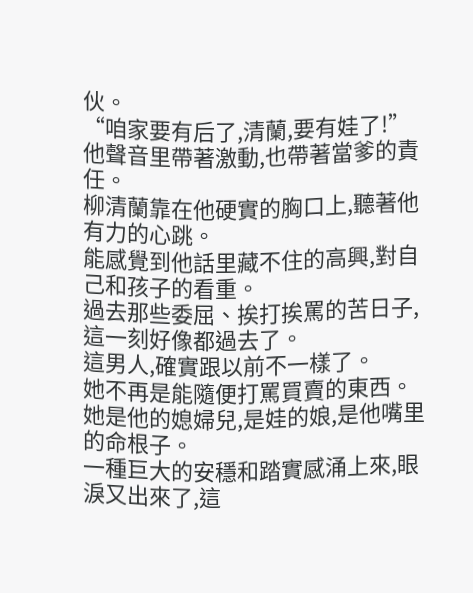伙。
“咱家要有后了,清蘭,要有娃了!”
他聲音里帶著激動,也帶著當爹的責任。
柳清蘭靠在他硬實的胸口上,聽著他有力的心跳。
能感覺到他話里藏不住的高興,對自己和孩子的看重。
過去那些委屈、挨打挨罵的苦日子,這一刻好像都過去了。
這男人,確實跟以前不一樣了。
她不再是能隨便打罵買賣的東西。
她是他的媳婦兒,是娃的娘,是他嘴里的命根子。
一種巨大的安穩和踏實感涌上來,眼淚又出來了,這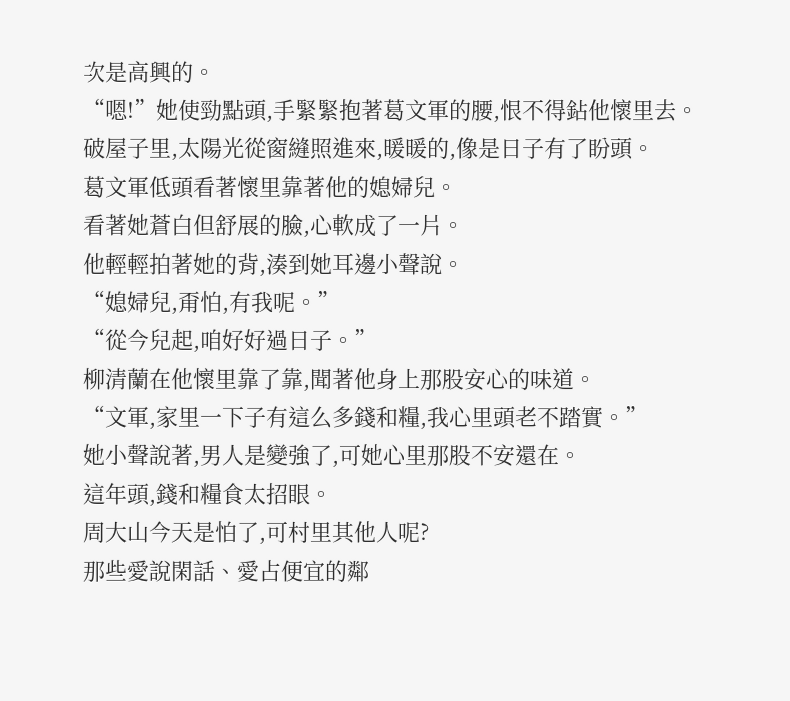次是高興的。
“嗯!”她使勁點頭,手緊緊抱著葛文軍的腰,恨不得鉆他懷里去。
破屋子里,太陽光從窗縫照進來,暖暖的,像是日子有了盼頭。
葛文軍低頭看著懷里靠著他的媳婦兒。
看著她蒼白但舒展的臉,心軟成了一片。
他輕輕拍著她的背,湊到她耳邊小聲說。
“媳婦兒,甭怕,有我呢。”
“從今兒起,咱好好過日子。”
柳清蘭在他懷里靠了靠,聞著他身上那股安心的味道。
“文軍,家里一下子有這么多錢和糧,我心里頭老不踏實。”
她小聲說著,男人是變強了,可她心里那股不安還在。
這年頭,錢和糧食太招眼。
周大山今天是怕了,可村里其他人呢?
那些愛說閑話、愛占便宜的鄰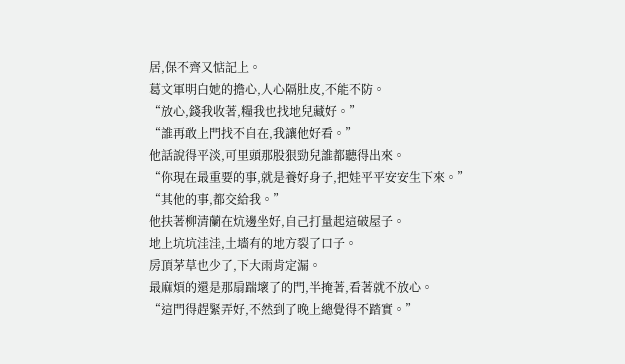居,保不齊又惦記上。
葛文軍明白她的擔心,人心隔肚皮,不能不防。
“放心,錢我收著,糧我也找地兒藏好。”
“誰再敢上門找不自在,我讓他好看。”
他話說得平淡,可里頭那股狠勁兒誰都聽得出來。
“你現在最重要的事,就是養好身子,把娃平平安安生下來。”
“其他的事,都交給我。”
他扶著柳清蘭在炕邊坐好,自己打量起這破屋子。
地上坑坑洼洼,土墻有的地方裂了口子。
房頂茅草也少了,下大雨肯定漏。
最麻煩的還是那扇踹壞了的門,半掩著,看著就不放心。
“這門得趕緊弄好,不然到了晚上總覺得不踏實。”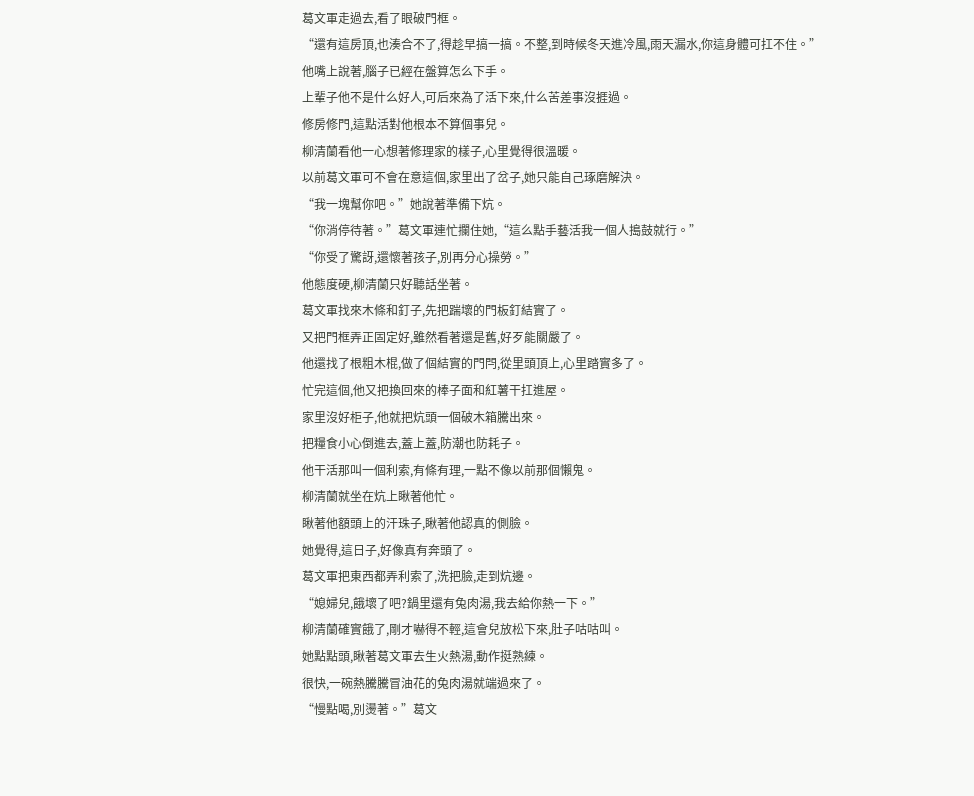葛文軍走過去,看了眼破門框。
“還有這房頂,也湊合不了,得趁早搞一搞。不整,到時候冬天進冷風,雨天漏水,你這身體可扛不住。”
他嘴上說著,腦子已經在盤算怎么下手。
上輩子他不是什么好人,可后來為了活下來,什么苦差事沒捱過。
修房修門,這點活對他根本不算個事兒。
柳清蘭看他一心想著修理家的樣子,心里覺得很溫暖。
以前葛文軍可不會在意這個,家里出了岔子,她只能自己琢磨解決。
“我一塊幫你吧。”她說著準備下炕。
“你消停待著。”葛文軍連忙攔住她,“這么點手藝活我一個人搗鼓就行。”
“你受了驚訝,還懷著孩子,別再分心操勞。”
他態度硬,柳清蘭只好聽話坐著。
葛文軍找來木條和釘子,先把踹壞的門板釘結實了。
又把門框弄正固定好,雖然看著還是舊,好歹能關嚴了。
他還找了根粗木棍,做了個結實的門閂,從里頭頂上,心里踏實多了。
忙完這個,他又把換回來的棒子面和紅薯干扛進屋。
家里沒好柜子,他就把炕頭一個破木箱騰出來。
把糧食小心倒進去,蓋上蓋,防潮也防耗子。
他干活那叫一個利索,有條有理,一點不像以前那個懶鬼。
柳清蘭就坐在炕上瞅著他忙。
瞅著他額頭上的汗珠子,瞅著他認真的側臉。
她覺得,這日子,好像真有奔頭了。
葛文軍把東西都弄利索了,洗把臉,走到炕邊。
“媳婦兒,餓壞了吧?鍋里還有兔肉湯,我去給你熱一下。”
柳清蘭確實餓了,剛才嚇得不輕,這會兒放松下來,肚子咕咕叫。
她點點頭,瞅著葛文軍去生火熱湯,動作挺熟練。
很快,一碗熱騰騰冒油花的兔肉湯就端過來了。
“慢點喝,別燙著。”葛文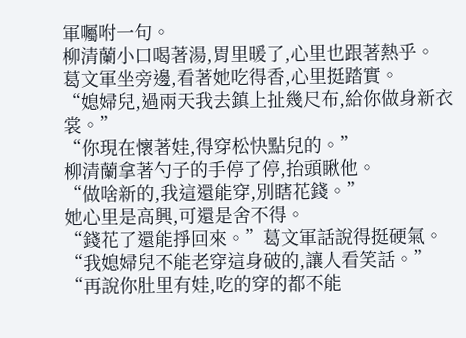軍囑咐一句。
柳清蘭小口喝著湯,胃里暖了,心里也跟著熱乎。
葛文軍坐旁邊,看著她吃得香,心里挺踏實。
“媳婦兒,過兩天我去鎮上扯幾尺布,給你做身新衣裳。”
“你現在懷著娃,得穿松快點兒的。”
柳清蘭拿著勺子的手停了停,抬頭瞅他。
“做啥新的,我這還能穿,別瞎花錢。”
她心里是高興,可還是舍不得。
“錢花了還能掙回來。”葛文軍話說得挺硬氣。
“我媳婦兒不能老穿這身破的,讓人看笑話。”
“再說你肚里有娃,吃的穿的都不能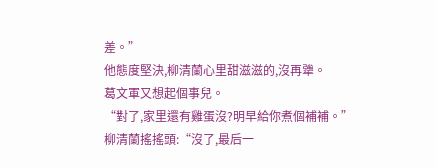差。”
他態度堅決,柳清蘭心里甜滋滋的,沒再犟。
葛文軍又想起個事兒。
“對了,家里還有雞蛋沒?明早給你煮個補補。”
柳清蘭搖搖頭:“沒了,最后一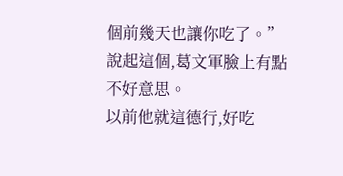個前幾天也讓你吃了。”
說起這個,葛文軍臉上有點不好意思。
以前他就這德行,好吃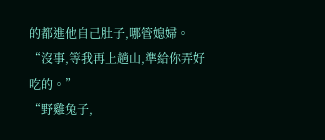的都進他自己肚子,哪管媳婦。
“沒事,等我再上趟山,準給你弄好吃的。”
“野雞兔子,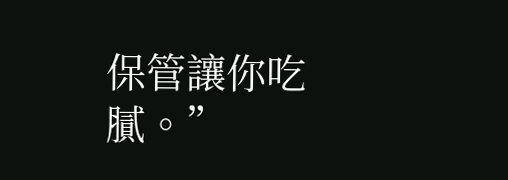保管讓你吃膩。”